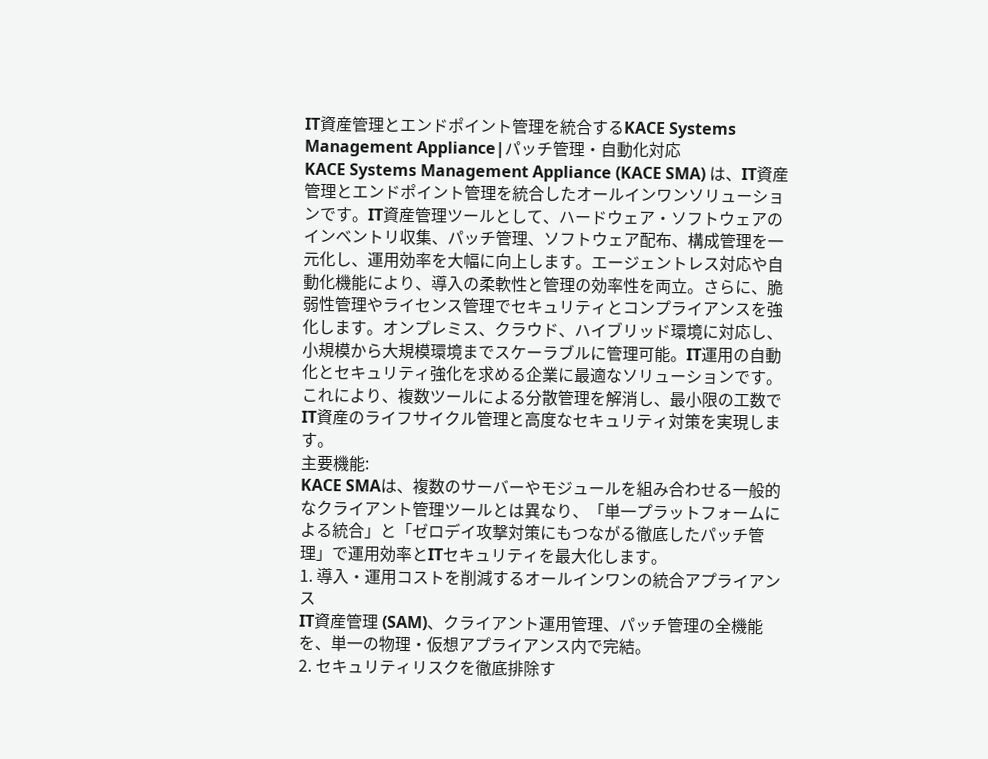IT資産管理とエンドポイント管理を統合するKACE Systems Management Appliance|パッチ管理・自動化対応
KACE Systems Management Appliance (KACE SMA) は、IT資産管理とエンドポイント管理を統合したオールインワンソリューションです。IT資産管理ツールとして、ハードウェア・ソフトウェアのインベントリ収集、パッチ管理、ソフトウェア配布、構成管理を一元化し、運用効率を大幅に向上します。エージェントレス対応や自動化機能により、導入の柔軟性と管理の効率性を両立。さらに、脆弱性管理やライセンス管理でセキュリティとコンプライアンスを強化します。オンプレミス、クラウド、ハイブリッド環境に対応し、小規模から大規模環境までスケーラブルに管理可能。IT運用の自動化とセキュリティ強化を求める企業に最適なソリューションです。これにより、複数ツールによる分散管理を解消し、最小限の工数でIT資産のライフサイクル管理と高度なセキュリティ対策を実現します。
主要機能:
KACE SMAは、複数のサーバーやモジュールを組み合わせる一般的なクライアント管理ツールとは異なり、「単一プラットフォームによる統合」と「ゼロデイ攻撃対策にもつながる徹底したパッチ管理」で運用効率とITセキュリティを最大化します。
1. 導入・運用コストを削減するオールインワンの統合アプライアンス
IT資産管理 (SAM)、クライアント運用管理、パッチ管理の全機能を、単一の物理・仮想アプライアンス内で完結。
2. セキュリティリスクを徹底排除す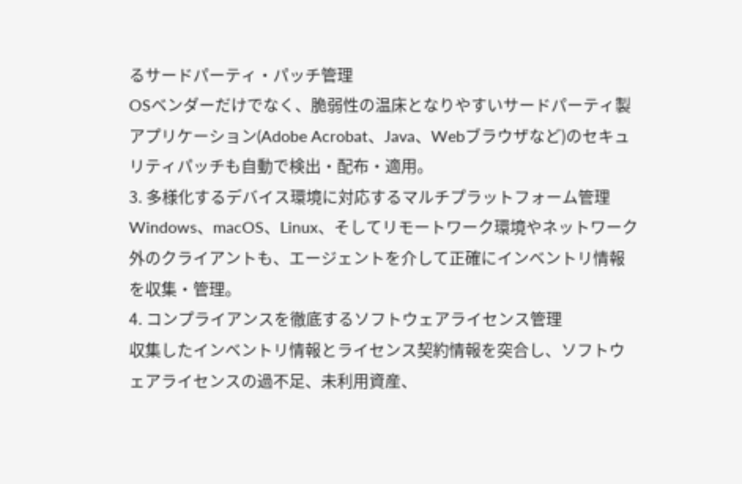るサードパーティ・パッチ管理
OSベンダーだけでなく、脆弱性の温床となりやすいサードパーティ製アプリケーション(Adobe Acrobat、Java、Webブラウザなど)のセキュリティパッチも自動で検出・配布・適用。
3. 多様化するデバイス環境に対応するマルチプラットフォーム管理
Windows、macOS、Linux、そしてリモートワーク環境やネットワーク外のクライアントも、エージェントを介して正確にインベントリ情報を収集・管理。
4. コンプライアンスを徹底するソフトウェアライセンス管理
収集したインベントリ情報とライセンス契約情報を突合し、ソフトウェアライセンスの過不足、未利用資産、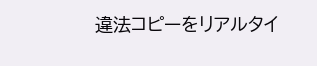違法コピーをリアルタイ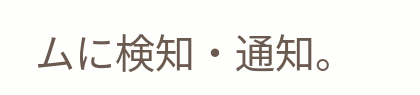ムに検知・通知。